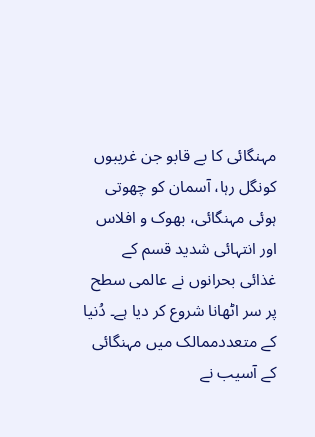مہنگائی کا بے قابو جن غریبوں کونگل رہا، آسمان کو چھوتی ہوئی مہنگائی، بھوک و افلاس اور انتہائی شدید قسم کے غذائی بحرانوں نے عالمی سطح پر سر اٹھانا شروع کر دیا ہے۔ دُنیا کے متعددممالک میں مہنگائی کے آسیب نے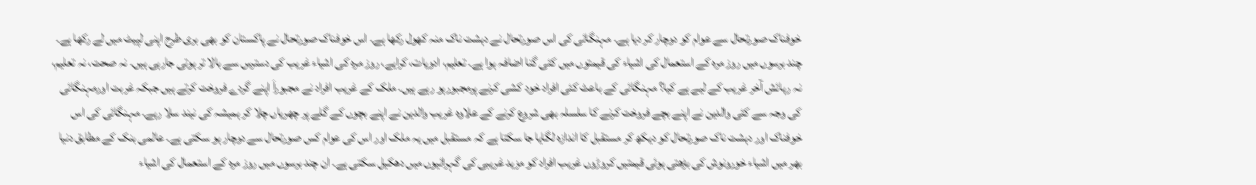خوفناک صورتحال سے عوام کو دوچار کر دیا ہے۔ مہنگائی کی اس صورتحال نے دہشت ناک منہ کھول رکھا ہے۔ اس خوفناک صورتحال نے پاکستان کو بھی بری طرح اپنی لپیٹ میں لے رکھا ہے۔ چند برسوں میں روز مرہ کے استعمال کی اشیاء کی قیمتوں میں کئی گنا اضافہ ہوا ہے۔ تعلیم، ادویات، کرایے، روز مرہ کی اشیاء غریب کی دسترس سے بالا تر ہوتی جارہی ہیں۔ نہ صحت، نہ تعلیم، نہ رہائش آخر غریب کے لیے ہے کیا؟ مہنگائی کے باعث کئی افراد خود کشی کرنے پرمجبورہو رہے ہیں۔ ملک کے غریب افراد نے مجبوراَ اپنے گردے فروخت کرتے ہیں جبکہ غربت اورمہنگائی کی وجہ سے کئی والدین نے اپنے بچے فروخت کرنے کا سلسلہ بھی شروع کرنے کے علاوہ غریب والدین نے اپنے بچوں کے گلے پر چھریاں چلا کر ہمیشہ کی نیند سلا رہے۔ مہنگائی کی اس خوفناک اور دہشت ناک صورتحال کو دیکھ کر مستقبل کا اندازہ لگایا جا سکتا ہے کہ مستقبل میں یہ ملک اور اس کی عوام کس صورتحال سے دوچار ہو سکتی ہے۔ عالمی بنک کے مطابق دنیا بھر میں اشیاء خورونوش کی بڑھتی ہوئی قیمتیں کروڑوں غریب افراد کو مزید غریبی کی گہرائیوں میں دھکیل سکتی ہے۔ ان چند برسوں میں روز مرہ کے استعمال کی اشیاء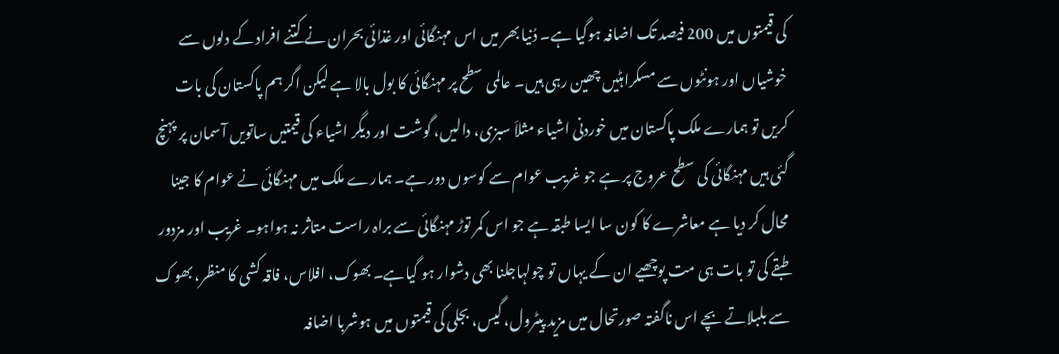کی قیمتوں میں 200 فیصد تک اضافہ ہوگیا ہے۔ دُنیا بھر میں اس مہنگائی اور غذائی بحران نے کتنے افراد کے دلوں سے خوشیاں اور ہونٹوں سے مسکراہٹیں چھین رہی ہیں۔ عالمی سطح پر مہنگائی کا بول بالا ہے لیکن اگر ہم پاکستان کی بات کریں تو ہمارے ملک پاکستان میں خوردنی اشیاء مثلاَ سبزی، دالیں، گوشت اور دیگر اشیاء کی قیمتیں ساتویں آسمان پر پہنچ گئی ہیں مہنگائی کی سطح عروج پر ہے جو غریب عوام سے کوسوں دور ہے۔ ہمارے ملک میں مہنگائی نے عوام کا جینا محال کر دیا ہے معاشرے کا کون سا ایسا طبقہ ہے جو اس کمر توڑ مہنگائی سے براہ راست متاثر نہ ہواہو۔ غریب اور مزدور طبقے کی تو بات ہی مت پوچھیے ان کے یہاں تو چولہاجلنا بھی دشوار ہو گیاہے۔ بھوک، افلاس، فاقہ کشی کا منظر، بھوک سے بلبلاتے بچے اس ناگفتہ صورتحال میں مزید پیٹرول، گیس، بجلی کی قیمتوں میں ہوشربا اضافہ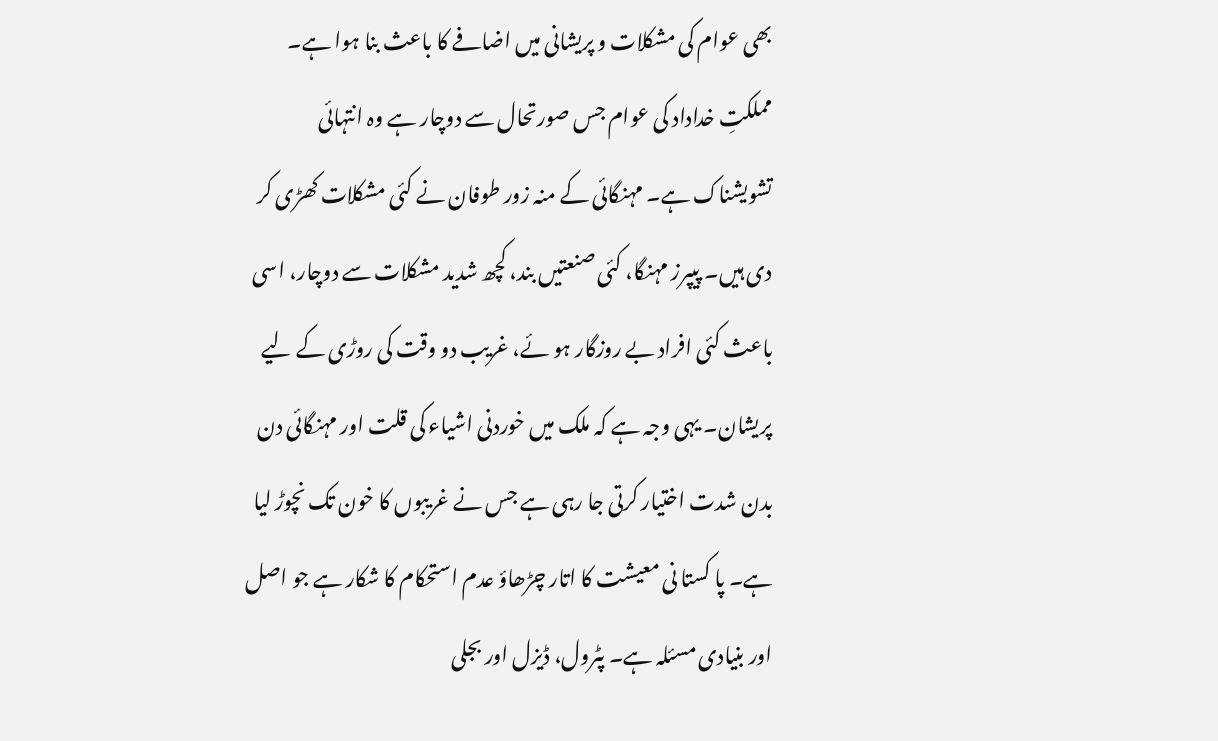بھی عوام کی مشکلات و پریشانی میں اضافے کا باعث بنا ہوا ہے۔ مملکتِ خداداد کی عوام جس صورتحال سے دوچار ہے وہ انتہائی تشویشناک ہے۔ مہنگائی کے منہ زور طوفان نے کئی مشکلات کھڑی کر دی ہیں۔ پیپرز مہنگا، کئی صنعتیں بند، کچھ شدید مشکلات سے دوچار، اسی باعث کئی افراد بے روزگار ہو ئے، غریب دو وقت کی روڑی کے لیے پریشان۔ یہی وجہ ہے کہ ملک میں خوردنی اشیاء کی قلت اور مہنگائی دن بدن شدت اختیار کرتی جا رہی ہے جس نے غریبوں کا خون تک نچوڑ لیا ہے۔ پا کستا نی معیشت کا اتار چڑھاؤ عدم استحکام کا شکار ہے جو اصل اور بنیادی مسئلہ ہے۔ پٹرول، ڈیزل اور بجلی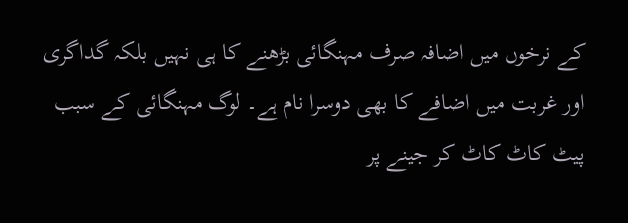کے نرخوں میں اضافہ صرف مہنگائی بڑھنے کا ہی نہیں بلکہ گداگری اور غربت میں اضافے کا بھی دوسرا نام ہے۔ لوگ مہنگائی کے سبب پیٹ کاٹ کاٹ کر جینے پر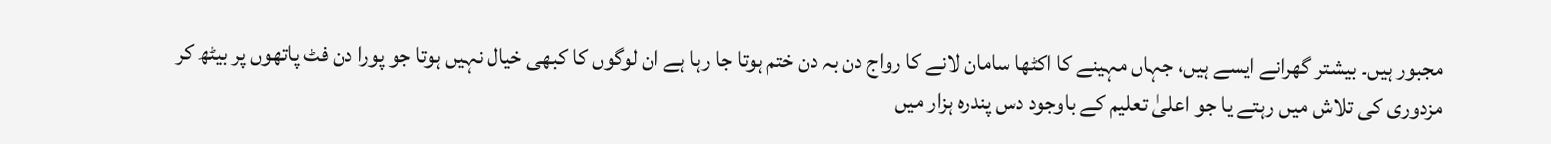مجبور ہیں۔ بیشتر گھرانے ایسے ہیں، جہاں مہینے کا اکٹھا سامان لانے کا رواج دن بہ دن ختم ہوتا جا رہا ہے ان لوگوں کا کبھی خیال نہیں ہوتا جو پورا دن فٹ پاتھوں پر بیٹھ کر مزدوری کی تلاش میں رہتے یا جو اعلیٰ تعلیم کے باوجود دس پندرہ ہزار میں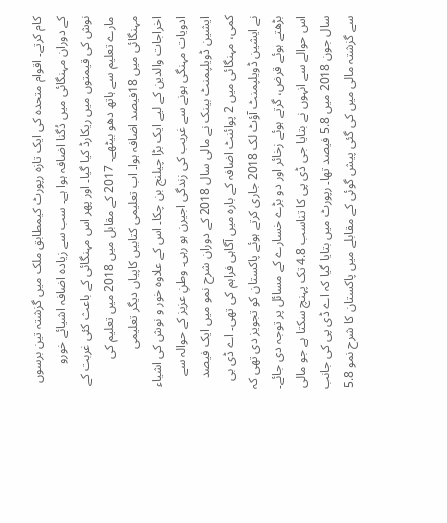کام کرتے۔ اقوام متحدہ کی ایک تازہ رپورٹ کیمطابق ملک میں گزشتہ تین برسوں کے دوران مہنگائی میں دُگنا اضافہ ہوا ہے۔ سب سے زیادہ اضافہ اشیائے خورو نوش کی قیمتوں میں ریکارڈ کیا گیا۔ اور پھر اس مہنگائی کے باعث کئی غربت کے مارے تعلیم سے ہاتھ دھو بیٹھے۔ 2017 کے مقابل میں 2018 میں تعلیم کی مہنگائی میں 18فیصد اضافہ ہوا۔ اب تعلیمی کتابیں کاپیاں دیگر تعلیمی اخراجات والدین کے لیے ایک بڑا چیلنج بن چکا۔ اس کے علاوہ خور و نوش کی اشیاء ادویات مہنگی ہونے سے غریب کی زندگی اجیرن ہو رہی۔ وطنِ عزیز کے حوالہ سے ایشین ڈویلپمنٹ بینک نے مالی سال 2018 کے دوران شرح نمو میں ایک فیصد کمی، مہنگائی میں 2 پوائنٹ اضافہ کے بارہ میں آگاہی فراہم کی تھی۔ اے ڈی بی نے ایشین ڈویلپمنٹ آؤٹ لک 2018 جاری کرتے ہوئے پاکستان کو تجویز دی تھی کہ بڑھتے ہوئے قرض، گرتے ہوئے زخائر اور دو بڑے خسارے کے مسائل پر توجہ دی جائے۔ اس حوالے سے انہوں نے بتایا جی ڈی پی کا تناسب 4.8 تک پہنچ سکتا ہے جو مالی سال جون 2018 میں 5.8 فیصد تھا۔ رپورٹ میں بتایا گیا کہ اے ڈی پی کی جانب سے گزشتہ مالی میں کی گئی پیش گوئی کے مقابلے میں پاکستان کا شرح نمو 5.8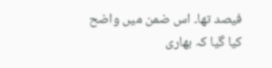فیصد تھا۔ اس ضمن میں واضح کیا گیا کہ بھاری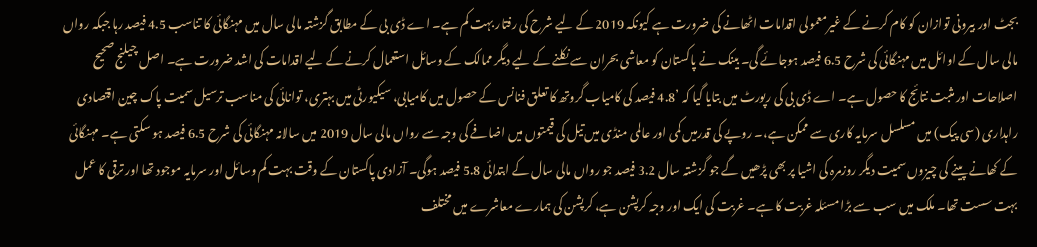بجٹ اور بیرونی توازان کو کام کرنے کے غیرمعمولی اقدامات اٹھانے کی ضرورت ہے کیونکہ 2019 کے لیے شرح کی رفتار بہت کم ہے۔ اے ڈی بی کے مطابق گزشتہ مالی سال میں مہنگائی کا تناسب 4.5 فیصد رہا جبکہ رواں مالی سال کے اوائل میں مہنگائی کی شرح 6.5 فیصد ہوجائے گی۔ بینک نے پاکستان کو معاشی بحران سے نکلنے کے لیے دیگر ممالک کے وسائل استعمال کرنے کے لیے اقدامات کی اشد ضرورت ہے۔ اصل چیلنج صحیح اصلاحات اور مثبت نتائج کا حصول ہے۔ اے ڈی بی کی رپورٹ میں بتایا گیا کہ ’4.8 فیصد کی کامیاب گروتھ کا تعلق فنانس کے حصول میں کامیابی، سیکیورٹی میں بہتری، توانائی کی مناسب ترسیل سمیت پاک چین اقتصادی راہداری (سی پیک) میں مسلسل سرمایہ کاری سے ممکن ہے،۔ روپے کی قدرمیں کمی اور عالمی منڈی میں تیل کی قیمتوں میں اضافے کی وجہ سے رواں مالی سال 2019 میں سالانہ مہنگائی کی شرح 6.5 فیصد ہو سکتی ہے۔ مہنگائی کے کھانے پینے کی چیزوں سمیت دیگر روزمرہ کی اشیا پر بھی پڑھیں گے جو گزشتہ سال 3.2 فیصد جو رواں مالی سال کے ابتدائی 5.8 فیصد ہوگی۔ آزادی پاکستان کے وقت بہت کم وسائل اور سرمایہ موجود تھا اور ترقی کا عمل بہت سست تھا۔ ملک میں سب سے بڑا مسئلہ غربت کا ہے۔ غربت کی ایک اور وجہ کرپشن ہے، کرپشن کی ہمارے معاشرے میں مختلف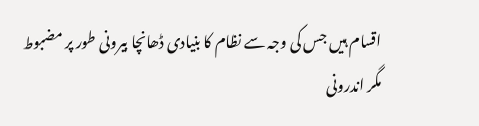اقسام ہیں جس کی وجہ سے نظام کا بنیادی ڈھانچا بیرونی طور پر مضبوط مگر اندرونی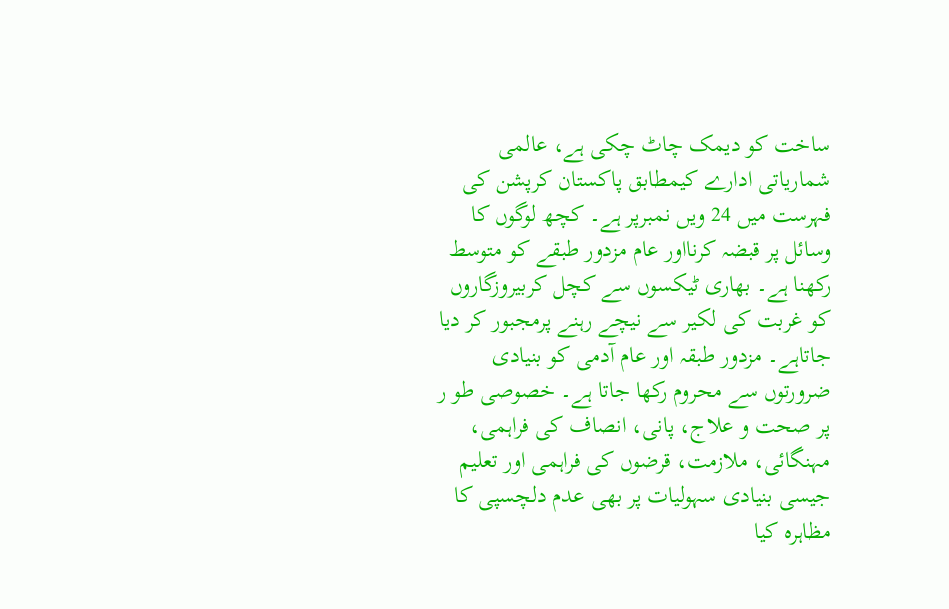ساخت کو دیمک چاٹ چکی ہے، عالمی شماریاتی ادارے کیمطابق پاکستان کرپشن کی فہرست میں 24 ویں نمبرپر ہے۔ کچھ لوگوں کا وسائل پر قبضہ کرنااور عام مزدور طبقے کو متوسط رکھنا ہے۔ بھاری ٹیکسوں سے کچل کربیروزگاروں کو غربت کی لکیر سے نیچے رہنے پرمجبور کر دیا جاتاہے۔ مزدور طبقہ اور عام آدمی کو بنیادی ضرورتوں سے محروم رکھا جاتا ہے۔ خصوصی طو ر پر صحت و علاج، پانی، انصاف کی فراہمی، مہنگائی، ملازمت، قرضوں کی فراہمی اور تعلیم جیسی بنیادی سہولیات پر بھی عدم دلچسپی کا مظاہرہ کیا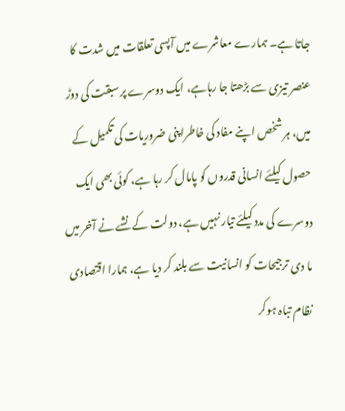جاتا ہے۔ ہمارے معاشرے میں آپسی تعلقات میں شدت کا عنصر تیزی سے بڑھتا جا رہاہے، ایک دوسرے پر سبقت کی دوڑ میں، ہر شخص اپنے مفاد کی خاطراپنی ضروریات کی تکمیل کے حصول کیلئے انسانی قدروں کو پامال کر رہا ہے، کوئی بھی ایک دوسرے کی مدد کیلئے تیار نہیں ہے، دولت کے نشے نے آخر میں ما دی ترجیحات کو انسانیت سے بلند کر دیا ہے، ہمارا اقتصادی نظام تباہ ہوکر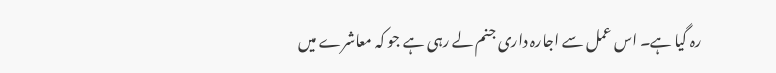رہ گیا ہے۔ اس عمل سے اجارہ داری جنم لے رہی ہے جو کہ معاشرے میں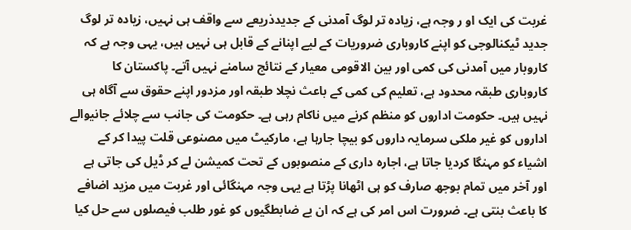غربت کی ایک او ر وجہ ہے، زیادہ تر لوگ آمدنی کے جدیدذریعے سے واقف ہی نہیں، زیادہ تر لوگ جدید ٹیکنالوجی کو اپنے کاروباری ضروریات کے لیے اپنانے کے قابل ہی نہیں ہیں، یہی وجہ ہے کہ کاروبار میں آمدنی کی کمی اور بین الاقومی معیار کے نتائج سامنے نہیں آتے۔ پاکستان کا کاروباری طبقہ محدود ہے، تعلیم کی کمی کے باعث نچلا طبقہ اور مزدور اپنے حقوق سے آگاہ ہی نہیں ہیں۔ حکومت اداروں کو منظم کرنے میں ناکام رہی ہے۔ حکومت کی جانب سے چلائے جانیوالے اداروں کو غیر ملکی سرمایہ داروں کو بیچا جارہا ہے، مارکیٹ میں مصنوعی قلت پیدا کر کے اشیاء کو مہنگا کردیا جاتا ہے، اجارہ داری کے منصوبوں کے تحت کمیشن لے کر ڈیل کی جاتی ہے اور آخر میں تمام بوجھ صارف کو ہی اٹھانا پڑتا ہے یہی وجہ مہنگائی اور غربت میں مزید اضافے کا باعث بنتی ہے۔ ضرورت اس امر کی ہے کہ ان بے ضابطگیوں کو غور طلب فیصلوں سے حل کیا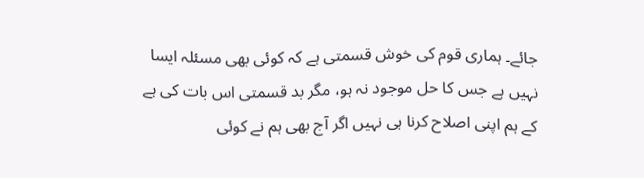جائے۔ ہماری قوم کی خوش قسمتی ہے کہ کوئی بھی مسئلہ ایسا نہیں ہے جس کا حل موجود نہ ہو، مگر بد قسمتی اس بات کی ہے کے ہم اپنی اصلاح کرنا ہی نہیں اگر آج بھی ہم نے کوئی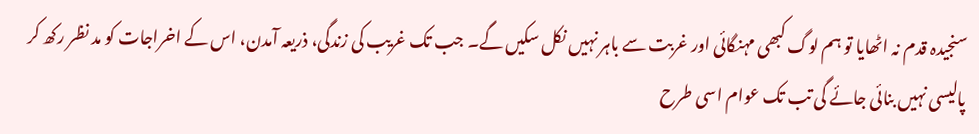سنجیدہ قدم نہ اٹھایا تو ہم لوگ کبھی مہنگائی اور غربت سے باہر نہیں نکل سکیں گے۔ جب تک غریب کی زندگی، ذریعہ آمدن، اس کے اخراجات کو مد نظر رکھ کر پالیسی نہیں بنائی جائے گی تب تک عوام اسی طرح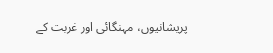پریشانیوں، مہنگائی اور غربت کے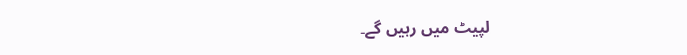لپیٹ میں رہیں گے۔